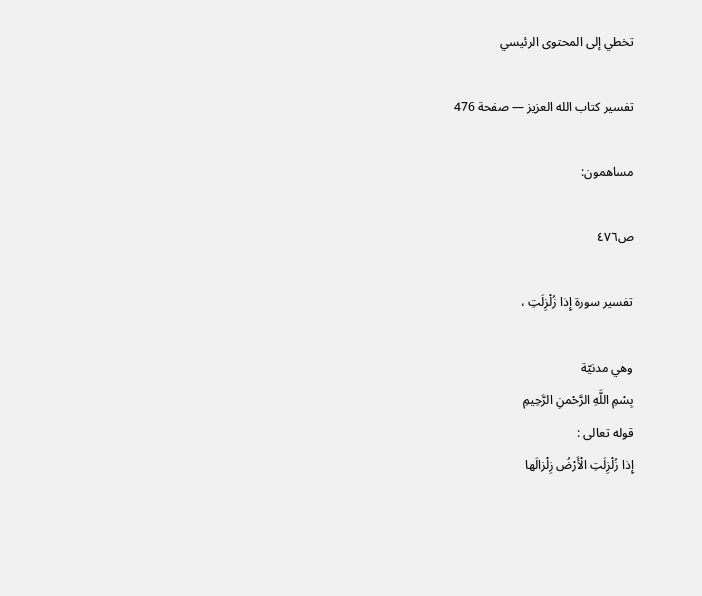تخطي إلى المحتوى الرئيسي

تفسير كتاب الله العزيز — صفحة 476

مساهمون:

ص٤٧٦

تفسير سورة إِذا زُلْزِلَتِ ،

وهي مدنيّة
بِسْمِ اللَّهِ الرَّحْمنِ الرَّحِيمِ
قوله تعالى :
إِذا زُلْزِلَتِ الْأَرْضُ زِلْزالَها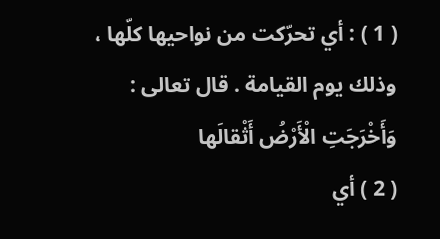( 1 ) : أي تحرّكت من نواحيها كلّها ، وذلك يوم القيامة . قال تعالى :
وَأَخْرَجَتِ الْأَرْضُ أَثْقالَها
( 2 ) أي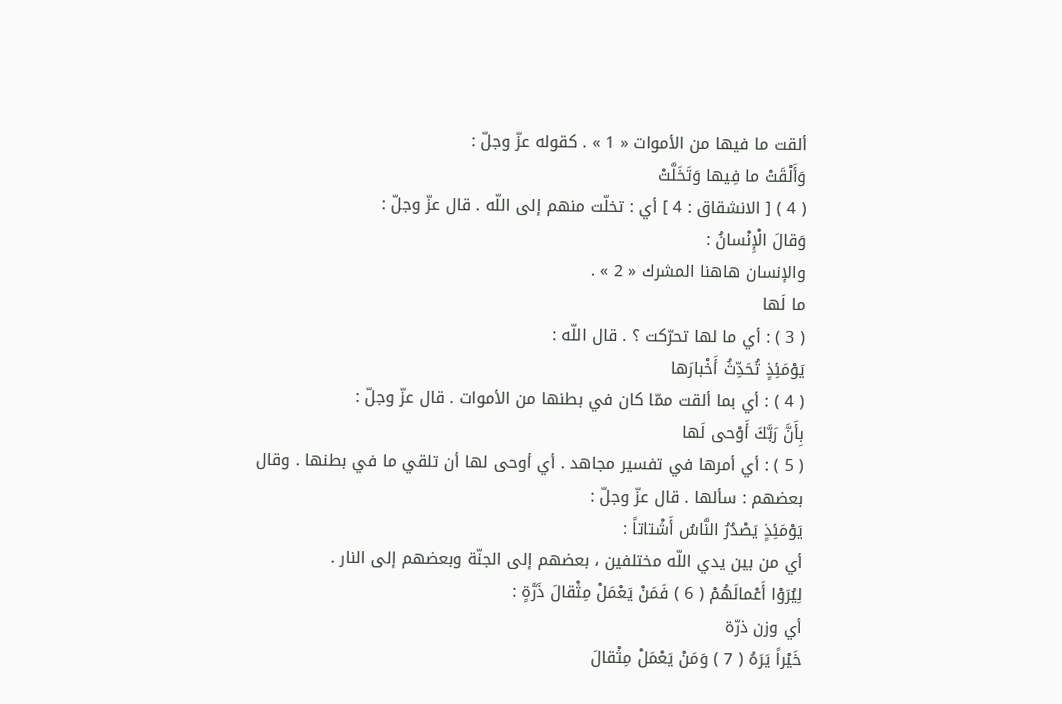ألقت ما فيها من الأموات « 1 » . كقوله عزّ وجلّ :
وَأَلْقَتْ ما فِيها وَتَخَلَّتْ
( 4 ) [ الانشقاق : 4 ] أي : تخلّت منهم إلى اللّه . قال عزّ وجلّ :
وَقالَ الْإِنْسانُ :
والإنسان هاهنا المشرك « 2 » .
ما لَها
( 3 ) : أي ما لها تحرّكت ؟ . قال اللّه :
يَوْمَئِذٍ تُحَدِّثُ أَخْبارَها
( 4 ) : أي بما ألقت ممّا كان في بطنها من الأموات . قال عزّ وجلّ :
بِأَنَّ رَبَّكَ أَوْحى لَها
( 5 ) : أي أمرها في تفسير مجاهد . أي أوحى لها أن تلقي ما في بطنها . وقال بعضهم : سألها . قال عزّ وجلّ :
يَوْمَئِذٍ يَصْدُرُ النَّاسُ أَشْتاتاً :
أي من بين يدي اللّه مختلفين ، بعضهم إلى الجنّة وبعضهم إلى النار .
لِيُرَوْا أَعْمالَهُمْ ( 6 ) فَمَنْ يَعْمَلْ مِثْقالَ ذَرَّةٍ :
أي وزن ذرّة
خَيْراً يَرَهُ ( 7 ) وَمَنْ يَعْمَلْ مِثْقالَ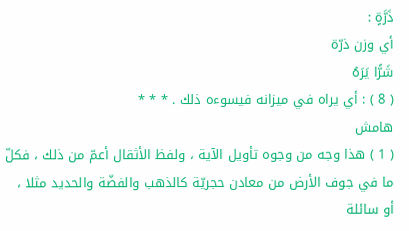ذَرَّةٍ :
أي وزن ذرّة
شَرًّا يَرَهُ
( 8 ) : أي يراه في ميزانه فيسوءه ذلك . * * *
هامش
( 1 ) هذا وجه من وجوه تأويل الآية ، ولفظ الأثقال أعمّ من ذلك ، فكلّ ما في جوف الأرض من معادن حجريّة كالذهب والفضّة والحديد مثلا ، أو سائلة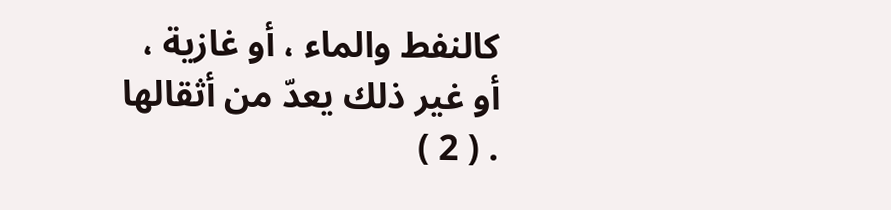كالنفط والماء ، أو غازية ، أو غير ذلك يعدّ من أثقالها . ( 2 )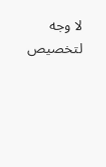لا وجه لتخصيص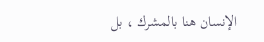الإنسان هنا بالمشرك ، بل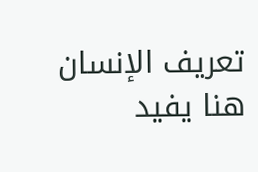تعريف الإنسان هنا يفيد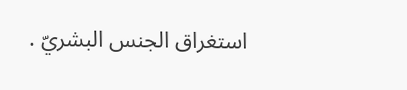استغراق الجنس البشريّ .